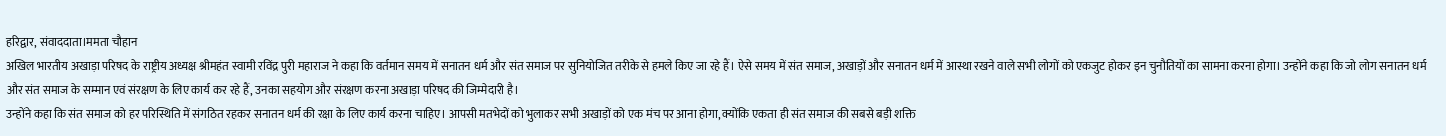हरिद्वार, संवाददाता।ममता चौहान
अखिल भारतीय अखाड़ा परिषद के राष्ट्रीय अध्यक्ष श्रीमहंत स्वामी रविंद्र पुरी महाराज ने कहा कि वर्तमान समय में सनातन धर्म और संत समाज पर सुनियोजित तरीके से हमले किए जा रहे हैं। ऐसे समय में संत समाज, अखाड़ों और सनातन धर्म में आस्था रखने वाले सभी लोगों को एकजुट होकर इन चुनौतियों का सामना करना होगा। उन्होंने कहा कि जो लोग सनातन धर्म और संत समाज के सम्मान एवं संरक्षण के लिए कार्य कर रहे हैं, उनका सहयोग और संरक्षण करना अखाड़ा परिषद की जिम्मेदारी है।
उन्होंने कहा कि संत समाज को हर परिस्थिति में संगठित रहकर सनातन धर्म की रक्षा के लिए कार्य करना चाहिए। आपसी मतभेदों को भुलाकर सभी अखाड़ों को एक मंच पर आना होगा, क्योंकि एकता ही संत समाज की सबसे बड़ी शक्ति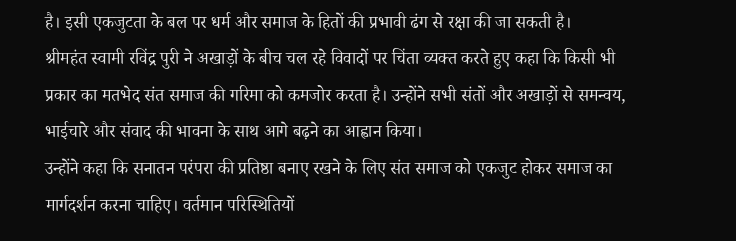है। इसी एकजुटता के बल पर धर्म और समाज के हितों की प्रभावी ढंग से रक्षा की जा सकती है।
श्रीमहंत स्वामी रविंद्र पुरी ने अखाड़ों के बीच चल रहे विवादों पर चिंता व्यक्त करते हुए कहा कि किसी भी प्रकार का मतभेद संत समाज की गरिमा को कमजोर करता है। उन्होंने सभी संतों और अखाड़ों से समन्वय, भाईचारे और संवाद की भावना के साथ आगे बढ़ने का आह्वान किया।
उन्होंने कहा कि सनातन परंपरा की प्रतिष्ठा बनाए रखने के लिए संत समाज को एकजुट होकर समाज का मार्गदर्शन करना चाहिए। वर्तमान परिस्थितियों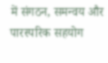में संगठन, समन्वय और पारस्परिक सहयोग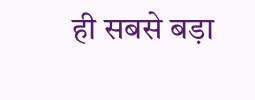ही सबसे बड़ा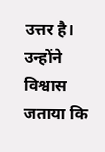उत्तर है। उन्होंने विश्वास जताया कि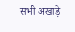सभी अखाड़े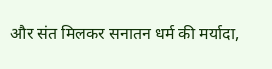और संत मिलकर सनातन धर्म की मर्यादा,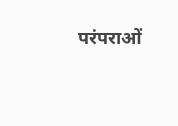परंपराओं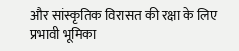और सांस्कृतिक विरासत की रक्षा के लिए प्रभावी भूमिका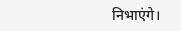निभाएंगे।